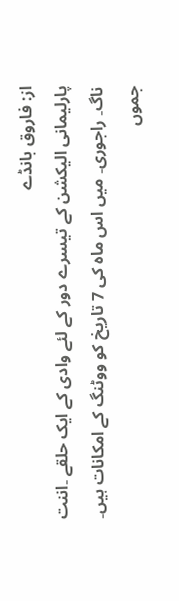از: فاروق بانڈے
پارلیمانی الیکشن کے تیسرے دور کے لئے وادی کے ایک حلقے ۔اننت ناگ۔ راجوری۔ میں اس ماہ کی 7 تاریخ کو ووٹنگ کے امکانات ہیں۔ جموں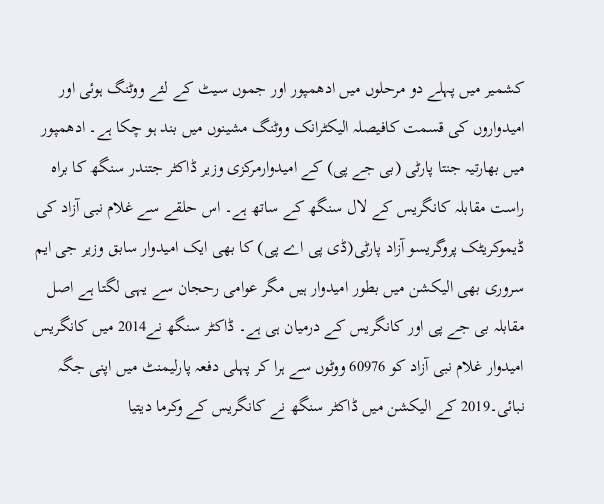کشمیر میں پہلے دو مرحلوں میں ادھمپور اور جموں سیٹ کے لئے ووٹنگ ہوئی اور امیدواروں کی قسمت کافیصلہ الیکٹرانک ووٹنگ مشینوں میں بند ہو چکا ہے۔ ادھمپور میں بھارتیہ جنتا پارٹی (بی جے پی) کے امیدوارمرکزی وزیر ڈاکٹر جتندر سنگھ کا براہ راست مقابلہ کانگریس کے لال سنگھ کے ساتھ ہے۔ اس حلقے سے غلام نبی آزاد کی ڈیموکریٹک پروگریسو آزاد پارٹی(ڈی پی اے پی) کا بھی ایک امیدوار سابق وزیر جی ایم سروری بھی الیکشن میں بطور امیدوار ہیں مگر عوامی رحجان سے یہی لگتا ہے اصل مقابلہ بی جے پی اور کانگریس کے درمیان ہی ہے۔ ڈاکٹر سنگھ نے2014 میں کانگریس امیدوار غلام نبی آزاد کو 60976 ووٹوں سے ہرا کر پہلی دفعہ پارلیمنٹ میں اپنی جگہ نبائی۔2019 کے الیکشن میں ڈاکٹر سنگھ نے کانگریس کے وکرما دیتیا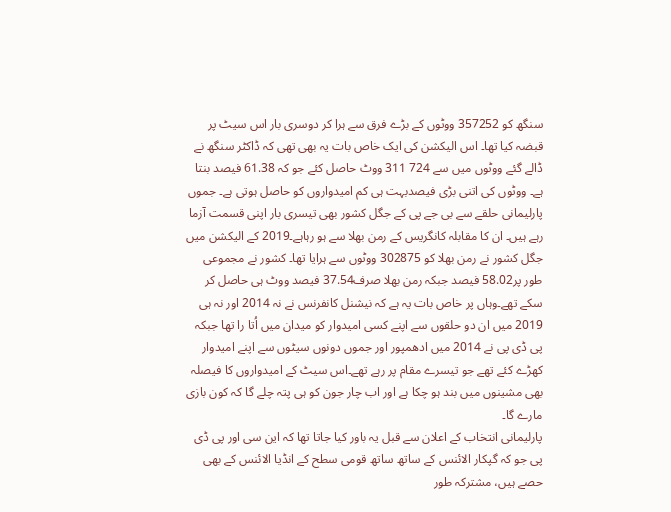سنگھ کو 357252 ووٹوں کے بڑے فرق سے ہرا کر دوسری بار اس سیٹ پر قبضہ کیا تھا۔ اس الیکشن کی ایک خاص بات یہ بھی تھی کہ ڈاکٹر سنگھ نے ڈالے گئے ووٹوں میں سے 724 311 ووٹ حاصل کئے جو کہ 61.38 فیصد بنتا ہے۔ ووٹوں کی اتنی بڑی فیصدبہت ہی کم امیدواروں کو حاصل ہوتی ہے۔ جموں پارلیمانی حلقے سے بی جے پی کے جگل کشور بھی تیسری بار اپنی قسمت آزما رہے ہیں۔ ان کا مقابلہ کانگریس کے رمن بھلا سے ہو رہاہے۔2019 کے الیکشن میں جگل کشور نے رمن بھلا کو 302875 ووٹوں سے ہرایا تھا۔ کشور نے مجموعی طور پر58.02 فیصد جبکہ رمن بھلا صرف37.54 فیصد ووٹ ہی حاصل کر سکے تھے۔وہاں پر خاص بات یہ ہے کہ نیشنل کانفرنس نے نہ 2014 اور نہ ہی 2019 میں ان دو حلقوں سے اپنے کسی امیدوار کو میدان میں اُتا را تھا جبکہ پی ڈی پی نے 2014 میں ادھمپور اور جموں دونوں سیٹوں سے اپنے امیدوار کھڑے کئے تھے جو تیسرے مقام پر رہے تھے۔اس سیٹ کے امیدواروں کا فیصلہ بھی مشینوں میں بند ہو چکا ہے اور اب چار جون کو ہی پتہ چلے گا کہ کون بازی مارے گا۔
پارلیمانی انتخاب کے اعلان سے قبل یہ باور کیا جاتا تھا کہ این سی اور پی ڈی پی جو کہ گپکار الائنس کے ساتھ ساتھ قومی سطح کے انڈیا الائنس کے بھی حصے ہیں، مشترکہ طور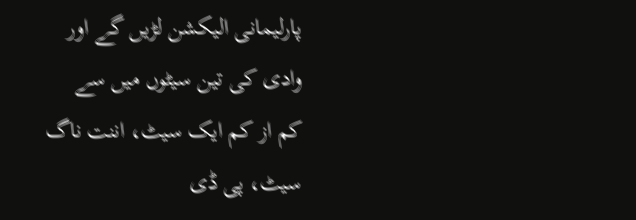پارلیمانی الیکشن لڑیں گے اور وادی کی تین سیٹوں میں سے کم از کم ایک سیٹ، اننت ناگ سیٹ، پی ڈی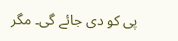پی کو دی جائے گی۔ مگر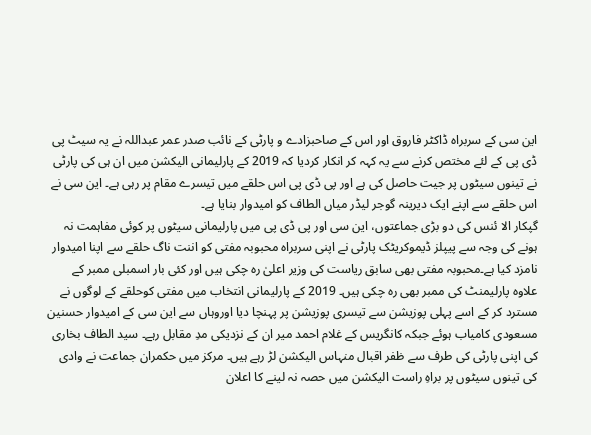این سی کے سربراہ ڈاکٹر فاروق اور اس کے صاحبزادے و پارٹی کے نائب صدر عمر عبداللہ نے یہ سیٹ پی ڈی پی کے لئے مختص کرنے سے یہ کہہ کر انکار کردیا کہ 2019 کے پارلیمانی الیکشن میں ان ہی کی پارٹی نے تینوں سیٹوں پر جیت حاصل کی ہے اور پی ڈی پی اس حلقے میں تیسرے مقام پر رہی ہے۔ این سی نے اس حلقے سے اپنے ایک دیرینہ گوجر لیڈر میاں الطاف کو امیدوار بنایا ہے۔
گپکار الا ئنس کی دو بڑی جماعتوں، این سی اور پی ڈی پی میں پارلیمانی سیٹوں پر کوئی مفاہمت نہ ہونے کی وجہ سے پیپلز ڈیموکریٹک پارٹی نے اپنی سربراہ محبوبہ مفتی کو اننت ناگ حلقے سے اپنا امیدوار نامزد کیا ہے۔محبوبہ مفتی بھی سابق ریاست کی وزیر اعلیٰ رہ چکی ہیں اور کئی بار اسمبلی ممبر کے علاوہ پارلیمنٹ کی ممبر بھی رہ چکی ہیں۔ 2019 کے پارلیمانی انتخاب میں مفتی کوحلقے کے لوگوں نے مسترد کر کے اسے پہلی پوزیشن سے تیسری پوزیشن پر پہنچا دیا اوروہاں سے این سی کے امیدوار حسنین مسعودی کامیاب ہوئے جبکہ کانگریس کے غلام احمد میر ان کے نزدیکی مدِ مقابل رہے۔ سید الطاف بخاری کی اپنی پارٹی کی طرف سے ظفر اقبال منہاس الیکشن لڑ رہے ہیں۔ مرکز میں حکمران جماعت نے وادی کی تینوں سیٹوں پر براہِ راست الیکشن میں حصہ نہ لینے کا اعلان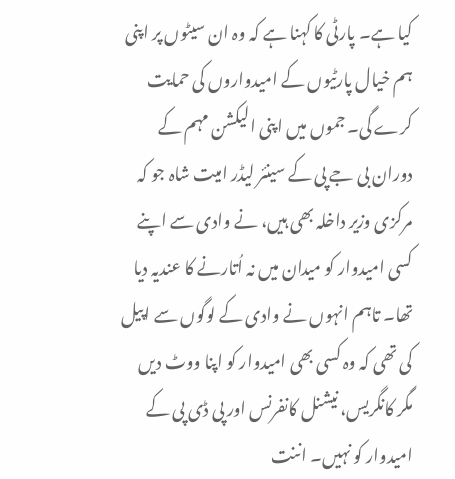کیا ہے۔ پارٹی کا کہنا ہے کہ وہ ان سیٹوں پر اپنی ہم خیال پارٹیوں کے امیدواروں کی حمایت کرے گی۔ جموں میں اپنی الیکشن مہم کے دوران بی جے پی کے سینئر لیڈر امیت شاہ جو کہ مرکزی وزیر داخلہ بھی ہیں، نے وادی سے اپنے کسی امیدوار کو میدان میں نہ اُتارنے کا عندیہ دیا تھا۔ تاہم انہوں نے وادی کے لوگوں سے اپیل کی تھی کہ وہ کسی بھی امیدوار کو اپنا ووٹ دیں مگر کانگریس، نیشنل کانفرنس اور پی ڈی پی کے امیدوار کو نہیں۔ اننت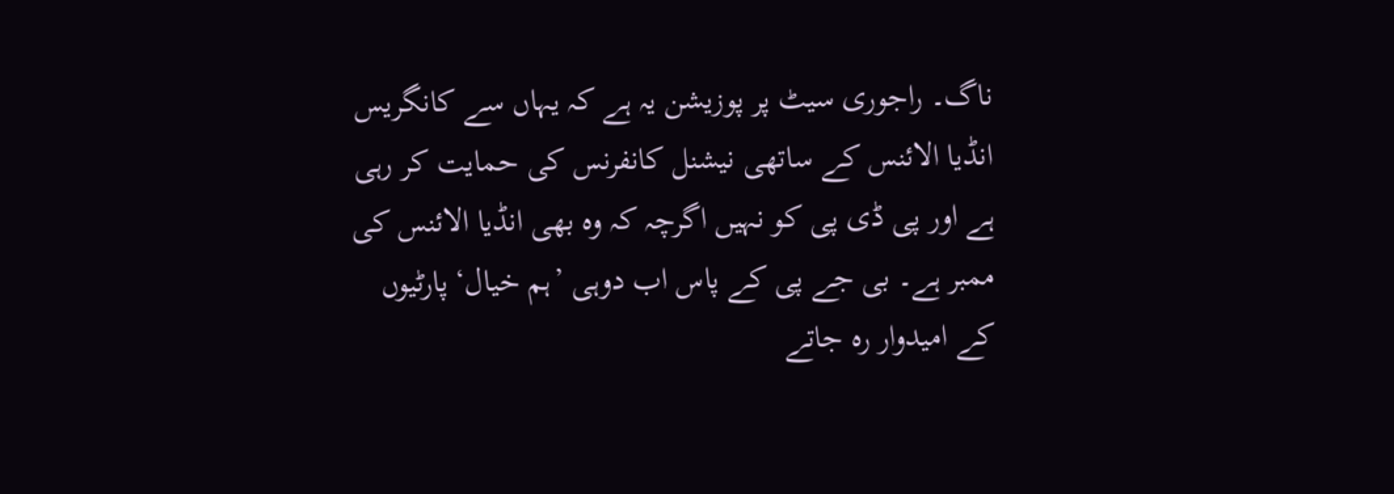ناگ۔ راجوری سیٹ پر پوزیشن یہ ہے کہ یہاں سے کانگریس انڈیا الائنس کے ساتھی نیشنل کانفرنس کی حمایت کر رہی ہے اور پی ڈی پی کو نہیں اگرچہ کہ وہ بھی انڈیا الائنس کی ممبر ہے۔ بی جے پی کے پاس اب دوہی ’ہم خیال‘ پارٹیوں کے امیدوار رہ جاتے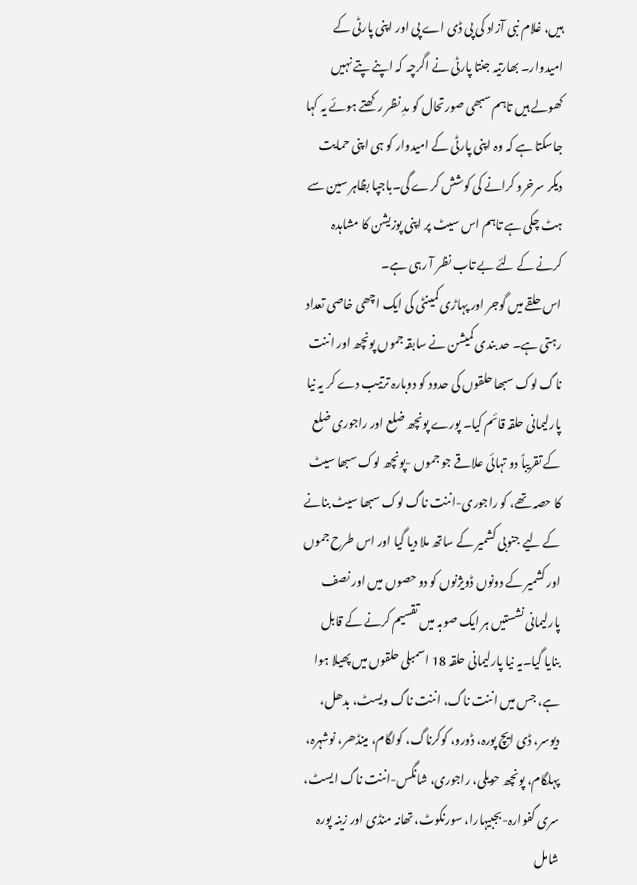ہیں، غلام نبی آزاد کی پی ڈی اے پی اور اپنی پارٹی کے امیدوار۔ بھارتیہ جنتا پارٹی نے اگرچہ کہ اپنے پتے نہیں کھولے ہیں تاہم سبھی صورتحال کو مدِ نظر رکھتے ہوئے یہ کہا جاسکتا ہے کہ وہ اپنی پارٹی کے امیدوار کو ہی اپنی حمایت دیکر سرخرو کرانے کی کوشش کرے گی۔باجپا بظاہر سین سے ہٹ چکی ہے تاہم اس سیٹ پر اپنی پوزیشن کا مشاہدہ کرنے کے لئے بے تاب نظر آ رہی ہے۔
اس حلقے میں گوجر اور پہاڑی کمینٹی کی ایک اچھی خاصی تعداد رہتی ہے۔ حد بندی کمیشن نے سابقہ جموں پونچھ اور اننت ناگ لوک سبھا حلقوں کی حدود کو دوبارہ ترتیب دے کر یہ نیا پارلیمانی حلقہ قائم کیا۔ پورے پونچھ ضلع اور راجوری ضلع کے تقریباً دو تہائی علاقے جو جموں -پونچھ لوک سبھا سیٹ کا حصہ تھے، کو راجوری-اننت ناگ لوک سبھا سیٹ بنانے کے لیے جنوبی کشمیر کے ساتھ ملا دیا گیا اور اس طرح جموں اور کشمیر کے دونوں ڈویژنوں کو دو حصوں میں اور نصف پارلیمانی نشستیں ہر ایک صوبہ میں تقسیم کرنے کے قابل بنایا گیا۔یہ نیا پارلیمانی حلقہ 18 اسمبلی حلقوں میں پھیلا ہوا ہے، جس میں اننت ناگ، اننت ناگ ویسٹ، بدھل، دیوسر، ڈی ایچ پورہ، ڈورو، کوکرناگ، کولگام، مینڈھر، نوشہرہ، پہلگام، پونچھ حویلی، راجوری، شانگس-اننت ناگ ایسٹ، سری گفوارہ-بجبیہارا، سورنکوٹ، تھانہ منڈی اور زینہ پورہ شامل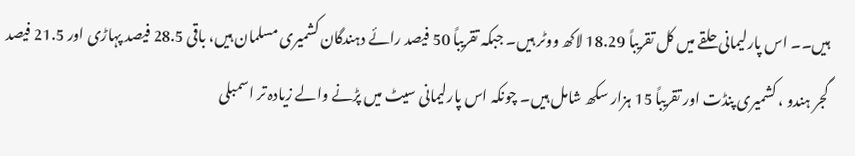ہیں۔۔ اس پارلیمانی حلقے میں کل تقریباً 18.29 لاکھ ووٹر ہیں۔ جبکہ تقریباً 50 فیصد رائے دہندگان کشمیری مسلمان ہیں، باقی 28.5 فیصد پہاڑی اور 21.5 فیصد گجر ہندو ، کشمیری پنڈت اور تقریباً 15 ہزار سکھ شامل ہیں۔ چونکہ اس پارلیمانی سیٹ میں پڑنے والے زیادہ تر اسمبلی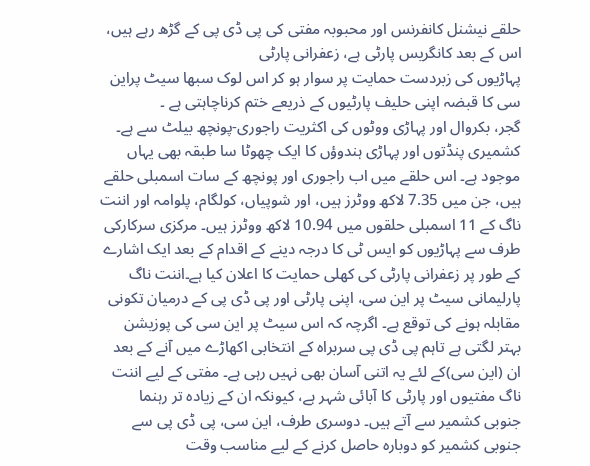حلقے نیشنل کانفرنس اور محبوبہ مفتی کی پی ڈی پی کے گڑھ رہے ہیں، اس کے بعد کانگریس پارٹی ہے، زعفرانی پارٹی
پہاڑیوں کی زبردست حمایت پر سوار ہو کر اس لوک سبھا سیٹ پراین سی کا قبضہ اپنی حلیف پارٹیوں کے ذریعے ختم کرناچاہتی ہے ۔
گجر، بکروال اور پہاڑی ووٹوں کی اکثریت راجوری-پونچھ بیلٹ سے ہے۔ کشمیری پنڈتوں اور پہاڑی ہندوؤں کا ایک چھوٹا سا طبقہ بھی یہاں موجود ہے۔ اس حلقے میں اب راجوری اور پونچھ کے سات اسمبلی حلقے ہیں، جن میں 7.35 لاکھ ووٹرز ہیں، اور شوپیاں، کولگام، پلوامہ اور اننت ناگ کے 11 اسمبلی حلقوں میں 10.94 لاکھ ووٹرز ہیں۔ مرکزی سرکارکی طرف سے پہاڑیوں کو ایس ٹی کا درجہ دینے کے اقدام کے بعد ایک اشارے کے طور پر زعفرانی پارٹی کی کھلی حمایت کا اعلان کیا ہے۔اننت ناگ پارلیمانی سیٹ پر این سی، اپنی پارٹی اور پی ڈی پی کے درمیان تکونی مقابلہ ہونے کی توقع ہے۔ اگرچہ کہ اس سیٹ پر این سی کی پوزیشن بہتر لگتی ہے تاہم پی ڈی پی سربراہ کے انتخابی اکھاڑے میں آنے کے بعد ان (این سی)کے لئے یہ اتنی آسان بھی نہیں رہی ہے۔ مفتی کے لیے اننت ناگ مفتیوں اور پارٹی کا آبائی شہر ہے، کیونکہ ان کے زیادہ تر رہنما جنوبی کشمیر سے آتے ہیں۔ دوسری طرف، این سی، پی ڈی پی سے جنوبی کشمیر کو دوبارہ حاصل کرنے کے لیے مناسب وقت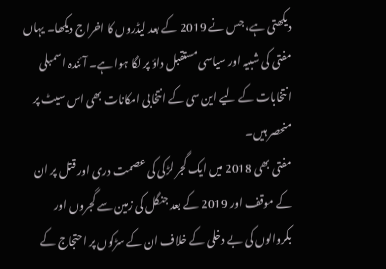دیکھتی ہے، جس نے 2019 کے بعد لیڈروں کا اخراج دیکھا۔ یہاں مفتی کی شبیہ اور سیاسی مستقبل داؤ پر لگا ہوا ہے۔ آئندہ اسمبلی انتخابات کے لیے این سی کے انتخابی امکانات بھی اس سیٹ پر منحصر ہیں۔
مفتی بھی 2018 میں ایک گجر لڑکی کی عصمت دری اور قتل پر ان کے موقف اور 2019 کے بعد جنگل کی زمین سے گجروں اور بکروالوں کی بے دخلی کے خلاف ان کے سڑکوں پر احتجاج کے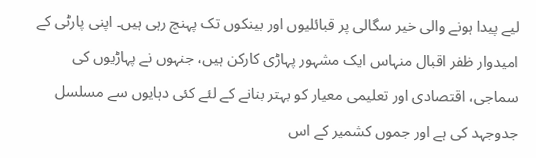لیے پیدا ہونے والی خیر سگالی پر قبائلیوں اور بینکوں تک پہنچ رہی ہیں۔ اپنی پارٹی کے امیدوار ظفر اقبال منہاس ایک مشہور پہاڑی کارکن ہیں، جنہوں نے پہاڑیوں کی سماجی، اقتصادی اور تعلیمی معیار کو بہتر بنانے کے لئے کئی دہایوں سے مسلسل جدوجہد کی ہے اور جموں کشمیر کے اس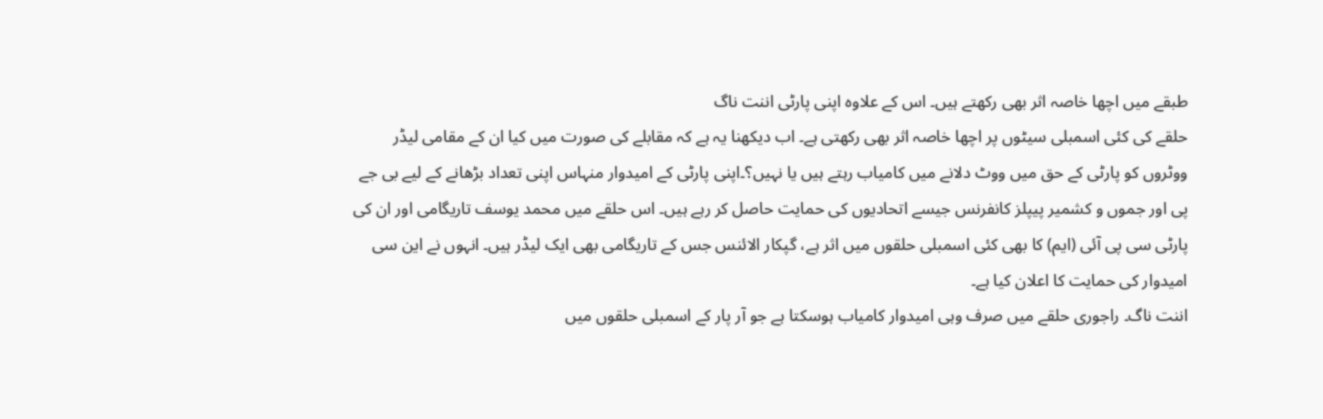طبقے میں اچھا خاصہ اثر بھی رکھتے ہیں۔ اس کے علاوہ اپنی پارٹی اننت ناگ
حلقے کی کئی اسمبلی سیٹوں پر اچھا خاصہ اثر بھی رکھتی ہے۔ اب دیکھنا یہ ہے کہ مقابلے کی صورت میں کیا ان کے مقامی لیڈر ووٹروں کو پارٹی کے حق میں ووٹ دلانے میں کامیاب رہتے ہیں یا نہیں؟۔اپنی پارٹی کے امیدوار منہاس اپنی تعداد بڑھانے کے لیے بی جے پی اور جموں و کشمیر پیپلز کانفرنس جیسے اتحادیوں کی حمایت حاصل کر رہے ہیں۔ اس حلقے میں محمد یوسف تاریگامی اور ان کی پارٹی سی پی آئی (ایم) کا بھی کئی اسمبلی حلقوں میں اثر ہے، گپکار الائنس جس کے تاریگامی بھی ایک لیڈر ہیں۔ انہوں نے این سی امیدوار کی حمایت کا اعلان کیا ہے۔
اننت ناگ۔ راجوری حلقے میں صرف وہی امیدوار کامیاب ہوسکتا ہے جو آر پار کے اسمبلی حلقوں میں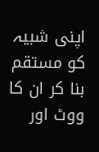اپنی شبیہ کو مستقم بنا کر ان کا ووٹ اور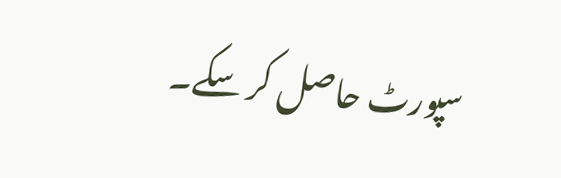سپورٹ حاصل کر سکے۔